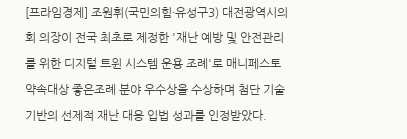[프라임경제] 조원휘(국민의힘·유성구3) 대전광역시의회 의장이 전국 최초로 제정한 '재난 예방 및 안전관리를 위한 디지털 트윈 시스템 운용 조례'로 매니페스토 약속대상 좋은조례 분야 우수상을 수상하며 첨단 기술 기반의 선제적 재난 대응 입법 성과를 인정받았다.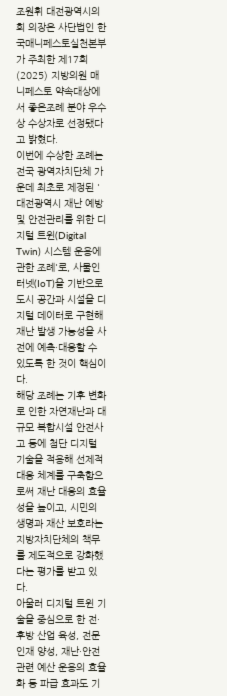조원휘 대전광역시의회 의장은 사단법인 한국매니페스토실천본부가 주최한 제17회(2025) 지방의원 매니페스토 약속대상에서 좋은조례 분야 우수상 수상자로 선정됐다고 밝혔다.
이번에 수상한 조례는 전국 광역자치단체 가운데 최초로 제정된 '대전광역시 재난 예방 및 안전관리를 위한 디지털 트윈(Digital Twin) 시스템 운용에 관한 조례'로, 사물인터넷(IoT)을 기반으로 도시 공간과 시설을 디지털 데이터로 구현해 재난 발생 가능성을 사전에 예측·대응할 수 있도록 한 것이 핵심이다.
해당 조례는 기후 변화로 인한 자연재난과 대규모 복합시설 안전사고 등에 첨단 디지털 기술을 적용해 선제적 대응 체계를 구축함으로써 재난 대응의 효율성을 높이고, 시민의 생명과 재산 보호라는 지방자치단체의 책무를 제도적으로 강화했다는 평가를 받고 있다.
아울러 디지털 트윈 기술을 중심으로 한 전·후방 산업 육성, 전문 인재 양성, 재난·안전 관련 예산 운용의 효율화 등 파급 효과도 기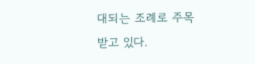대되는 조례로 주목받고 있다.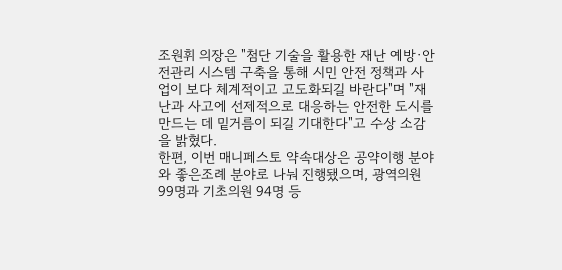조원휘 의장은 "첨단 기술을 활용한 재난 예방·안전관리 시스템 구축을 통해 시민 안전 정책과 사업이 보다 체계적이고 고도화되길 바란다"며 "재난과 사고에 선제적으로 대응하는 안전한 도시를 만드는 데 밑거름이 되길 기대한다"고 수상 소감을 밝혔다.
한편, 이번 매니페스토 약속대상은 공약이행 분야와 좋은조례 분야로 나눠 진행됐으며, 광역의원 99명과 기초의원 94명 등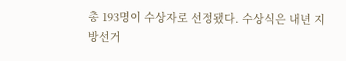총 193명이 수상자로 선정됐다. 수상식은 내년 지방선거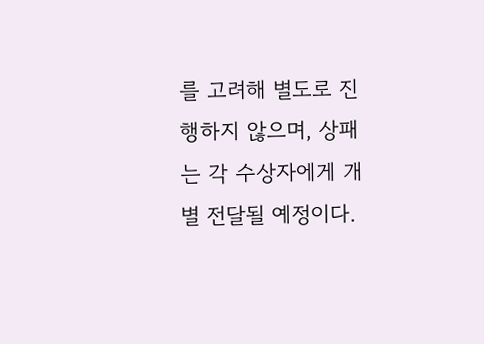를 고려해 별도로 진행하지 않으며, 상패는 각 수상자에게 개별 전달될 예정이다.